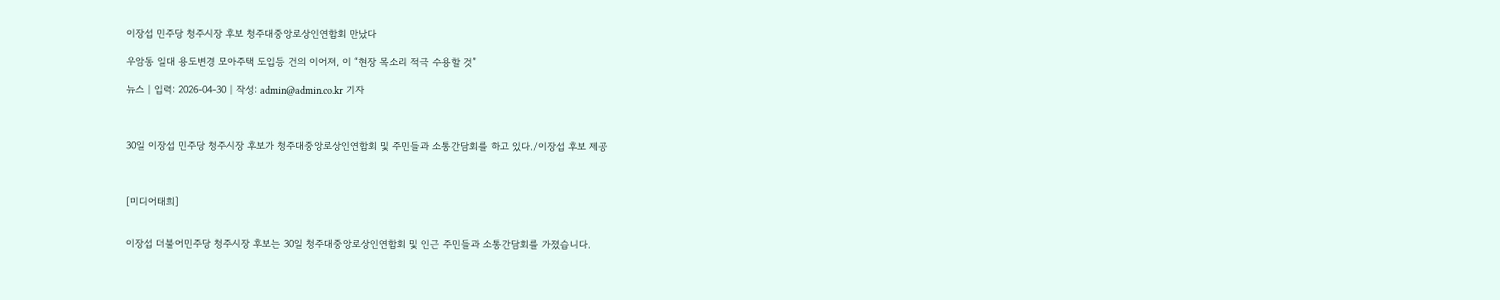이장섭 민주당 청주시장 후보 청주대중앙로상인연합회 만났다

우암동 일대 용도변경 모아주택 도입등 건의 이어져, 이 “현장 목소리 적극 수용할 것”

뉴스 | 입력: 2026-04-30 | 작성: admin@admin.co.kr 기자



30일 이장섭 민주당 청주시장 후보가 청주대중앙로상인연합회 및 주민들과 소통간담회를 하고 있다./이장섭 후보 제공



[미디어태희]


이장섭 더불어민주당 청주시장 후보는 30일 청주대중앙로상인연합회 및 인근 주민들과 소통간담회를 가졌습니다.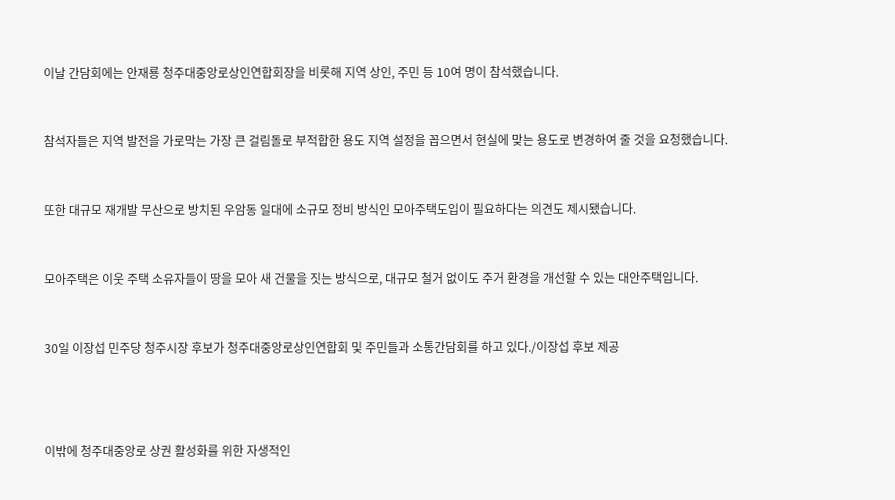이날 간담회에는 안재룡 청주대중앙로상인연합회장을 비롯해 지역 상인, 주민 등 10여 명이 참석했습니다.



참석자들은 지역 발전을 가로막는 가장 큰 걸림돌로 부적합한 용도 지역 설정을 꼽으면서 현실에 맞는 용도로 변경하여 줄 것을 요청했습니다.



또한 대규모 재개발 무산으로 방치된 우암동 일대에 소규모 정비 방식인 모아주택도입이 필요하다는 의견도 제시됐습니다.



모아주택은 이웃 주택 소유자들이 땅을 모아 새 건물을 짓는 방식으로, 대규모 철거 없이도 주거 환경을 개선할 수 있는 대안주택입니다.



30일 이장섭 민주당 청주시장 후보가 청주대중앙로상인연합회 및 주민들과 소통간담회를 하고 있다./이장섭 후보 제공





이밖에 청주대중앙로 상권 활성화를 위한 자생적인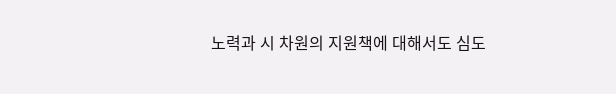노력과 시 차원의 지원책에 대해서도 심도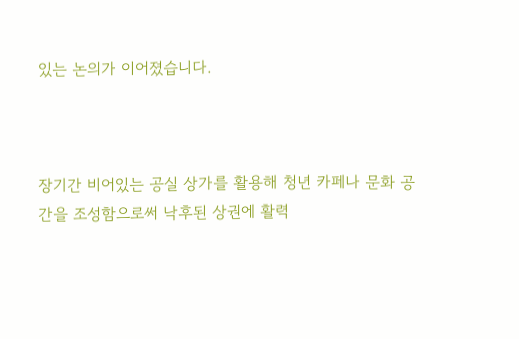있는 논의가 이어졌습니다.



장기간 비어있는 공실 상가를 활용해 청년 카페나 문화 공간을 조성함으로써 낙후된 상권에 활력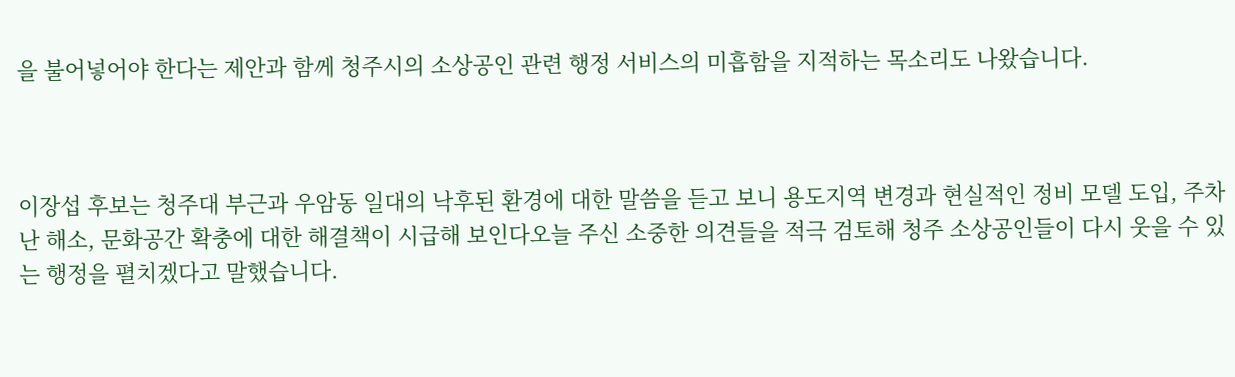을 불어넣어야 한다는 제안과 함께 청주시의 소상공인 관련 행정 서비스의 미흡함을 지적하는 목소리도 나왔습니다.



이장섭 후보는 청주대 부근과 우암동 일대의 낙후된 환경에 대한 말씀을 듣고 보니 용도지역 변경과 현실적인 정비 모델 도입, 주차난 해소, 문화공간 확충에 대한 해결책이 시급해 보인다오늘 주신 소중한 의견들을 적극 검토해 청주 소상공인들이 다시 웃을 수 있는 행정을 펼치겠다고 말했습니다.